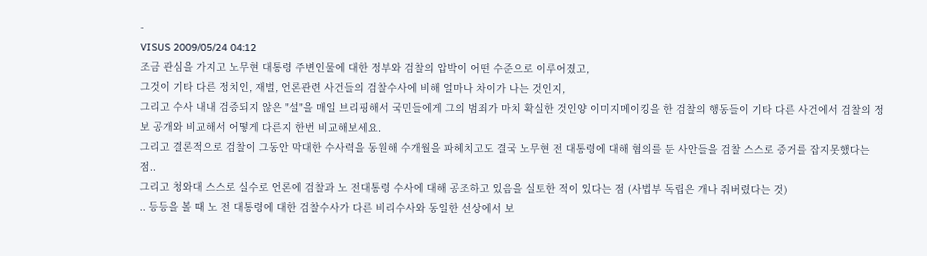-
VISUS 2009/05/24 04:12
조금 관심을 가지고 노무현 대통령 주변인물에 대한 정부와 검찰의 압박이 어떤 수준으로 이루어졌고,
그것이 기타 다른 정치인, 재벌, 언론관련 사건들의 검찰수사에 비해 얼마나 차이가 나는 것인지,
그리고 수사 내내 검증되지 않은 "설"을 매일 브리핑해서 국민들에게 그의 범죄가 마치 확실한 것인양 이미지메이킹을 한 검찰의 행동들이 기타 다른 사건에서 검찰의 정보 공개와 비교해서 어떻게 다른지 한번 비교해보세요.
그리고 결론적으로 검찰이 그동안 막대한 수사력을 동원해 수개월을 파헤치고도 결국 노무현 전 대통령에 대해 혐의를 둔 사안들을 검찰 스스로 증거를 잡지못했다는 점..
그리고 청와대 스스로 실수로 언론에 검찰과 노 전대통령 수사에 대해 공조하고 있음을 실토한 적이 있다는 점 (사법부 독립은 개나 줘버렸다는 것)
.. 등등을 볼 때 노 전 대통령에 대한 검찰수사가 다른 비리수사와 동일한 선상에서 보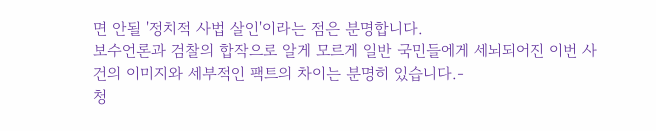면 안될 '정치적 사법 살인'이라는 점은 분명합니다.
보수언론과 검찰의 합작으로 알게 모르게 일반 국민들에게 세뇌되어진 이번 사건의 이미지와 세부적인 팩트의 차이는 분명히 있습니다.-
청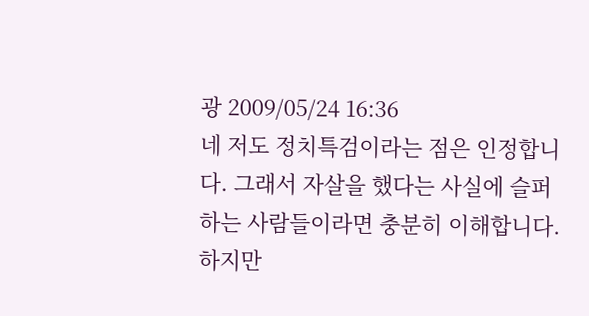광 2009/05/24 16:36
네 저도 정치특검이라는 점은 인정합니다. 그래서 자살을 했다는 사실에 슬퍼하는 사람들이라면 충분히 이해합니다. 하지만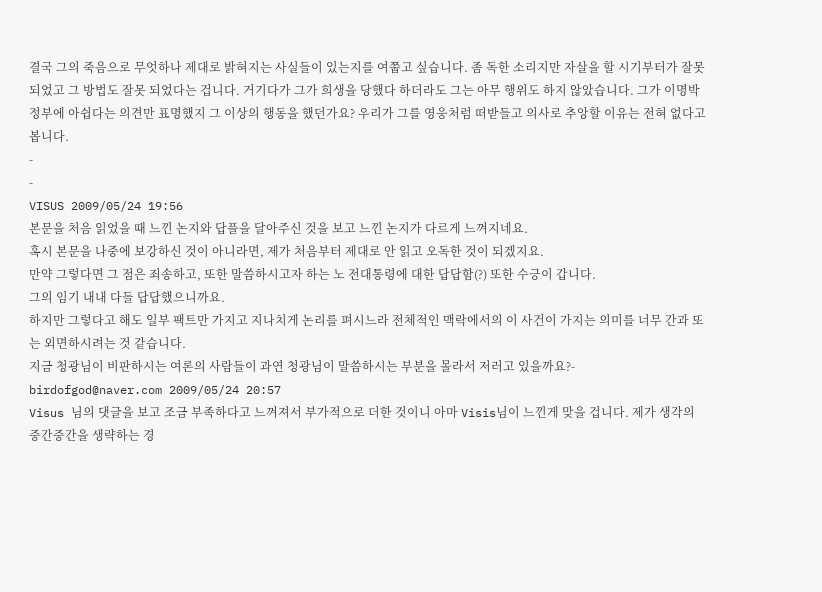결국 그의 죽음으로 무엇하나 제대로 밝혀지는 사실들이 있는지를 여쭙고 싶습니다. 좀 독한 소리지만 자살을 할 시기부터가 잘못되었고 그 방법도 잘못 되었다는 겁니다. 거기다가 그가 희생을 당했다 하더라도 그는 아무 행위도 하지 않았습니다. 그가 이명박 정부에 아쉽다는 의견만 표명했지 그 이상의 행동을 했던가요? 우리가 그를 영웅처럼 떠받들고 의사로 추앙할 이유는 전혀 없다고 봅니다.
-
-
VISUS 2009/05/24 19:56
본문을 처음 읽었을 때 느낀 논지와 답플을 달아주신 것을 보고 느낀 논지가 다르게 느껴지네요.
혹시 본문을 나중에 보강하신 것이 아니라면, 제가 처음부터 제대로 안 읽고 오독한 것이 되겠지요.
만약 그렇다면 그 점은 죄송하고, 또한 말씀하시고자 하는 노 전대통령에 대한 답답함(?) 또한 수긍이 갑니다.
그의 임기 내내 다들 답답했으니까요.
하지만 그렇다고 해도 일부 팩트만 가지고 지나치게 논리를 펴시느라 전체적인 맥락에서의 이 사건이 가지는 의미를 너무 간과 또는 외면하시려는 것 같습니다.
지금 청광님이 비판하시는 여론의 사람들이 과연 청광님이 말씀하시는 부분을 몰라서 저러고 있을까요?-
birdofgod@naver.com 2009/05/24 20:57
Visus 님의 댓글을 보고 조금 부족하다고 느껴져서 부가적으로 더한 것이니 아마 Visis님이 느낀게 맞을 겁니다. 제가 생각의 중간중간을 생략하는 경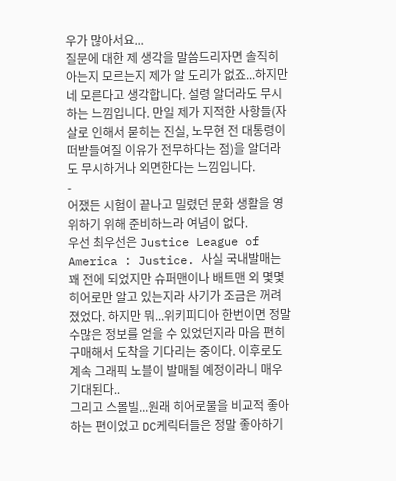우가 많아서요...
질문에 대한 제 생각을 말씀드리자면 솔직히 아는지 모르는지 제가 알 도리가 없죠...하지만 네 모른다고 생각합니다. 설령 알더라도 무시하는 느낌입니다. 만일 제가 지적한 사항들(자살로 인해서 묻히는 진실, 노무현 전 대통령이 떠받들여질 이유가 전무하다는 점)을 알더라도 무시하거나 외면한다는 느낌입니다.
-
어쟀든 시험이 끝나고 밀렸던 문화 생활을 영위하기 위해 준비하느라 여념이 없다.
우선 최우선은 Justice League of America : Justice. 사실 국내발매는 꽤 전에 되었지만 슈퍼맨이나 배트맨 외 몇몇 히어로만 알고 있는지라 사기가 조금은 꺼려졌었다. 하지만 뭐...위키피디아 한번이면 정말 수많은 정보를 얻을 수 있었던지라 마음 편히 구매해서 도착을 기다리는 중이다. 이후로도 계속 그래픽 노블이 발매될 예정이라니 매우 기대된다..
그리고 스몰빌...원래 히어로물을 비교적 좋아하는 편이었고 DC케릭터들은 정말 좋아하기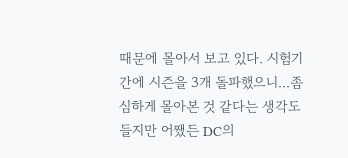때문에 몰아서 보고 있다. 시험기간에 시즌을 3개 돌파했으니...좀 심하게 몰아본 것 같다는 생각도 들지만 어쨌든 DC의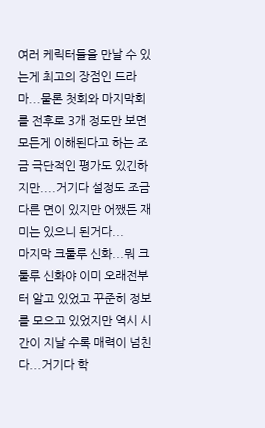여러 케릭터들을 만날 수 있는게 최고의 장점인 드라마...물론 첫회와 마지막회를 전후로 3개 정도만 보면 모든게 이해된다고 하는 조금 극단적인 평가도 있긴하지만....거기다 설정도 조금 다른 면이 있지만 어쨌든 재미는 있으니 된거다...
마지막 크툴루 신화...뭐 크툴루 신화야 이미 오래전부터 알고 있었고 꾸준히 정보를 모으고 있었지만 역시 시간이 지날 수록 매력이 넘친다...거기다 학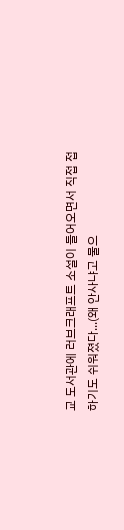교 도서관에 러브크래프트 소설이 들어오면서 직접 접하기도 쉬워졌다...(왜 안사냐고 물으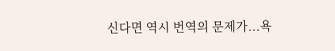신다면 역시 번역의 문제가...욕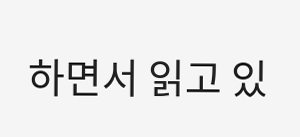하면서 읽고 있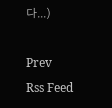다...)

Prev
Rss Feed